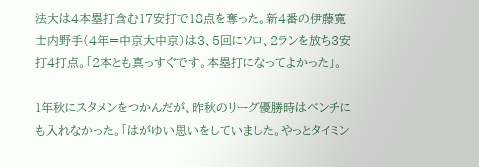法大は4本塁打含む17安打で18点を奪った。新4番の伊藤寛士内野手(4年=中京大中京)は3、5回にソロ、2ランを放ち3安打4打点。「2本とも真っすぐです。本塁打になってよかった」。

1年秋にスタメンをつかんだが、昨秋のリーグ優勝時はベンチにも入れなかった。「はがゆい思いをしていました。やっとタイミン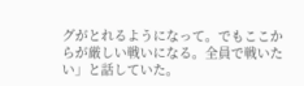グがとれるようになって。でもここからが厳しい戦いになる。全員で戦いたい」と話していた。